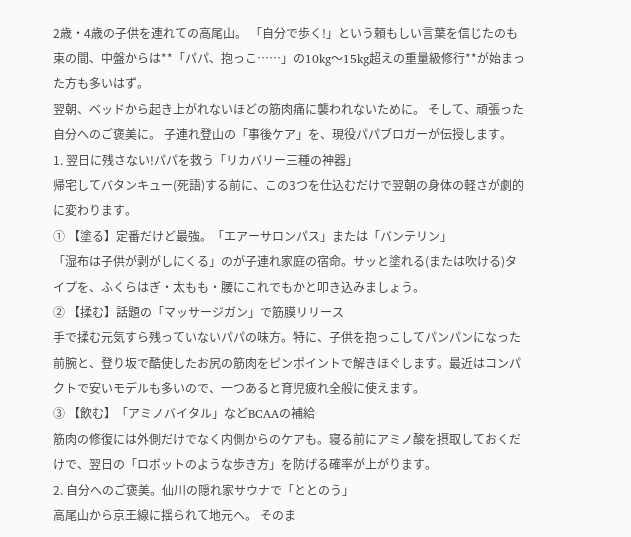2歳・4歳の子供を連れての高尾山。 「自分で歩く!」という頼もしい言葉を信じたのも束の間、中盤からは**「パパ、抱っこ……」の10kg〜15kg超えの重量級修行**が始まった方も多いはず。
翌朝、ベッドから起き上がれないほどの筋肉痛に襲われないために。 そして、頑張った自分へのご褒美に。 子連れ登山の「事後ケア」を、現役パパブロガーが伝授します。
1. 翌日に残さない!パパを救う「リカバリー三種の神器」
帰宅してバタンキュー(死語)する前に、この3つを仕込むだけで翌朝の身体の軽さが劇的に変わります。
① 【塗る】定番だけど最強。「エアーサロンパス」または「バンテリン」
「湿布は子供が剥がしにくる」のが子連れ家庭の宿命。サッと塗れる(または吹ける)タイプを、ふくらはぎ・太もも・腰にこれでもかと叩き込みましょう。
② 【揉む】話題の「マッサージガン」で筋膜リリース
手で揉む元気すら残っていないパパの味方。特に、子供を抱っこしてパンパンになった前腕と、登り坂で酷使したお尻の筋肉をピンポイントで解きほぐします。最近はコンパクトで安いモデルも多いので、一つあると育児疲れ全般に使えます。
③ 【飲む】「アミノバイタル」などBCAAの補給
筋肉の修復には外側だけでなく内側からのケアも。寝る前にアミノ酸を摂取しておくだけで、翌日の「ロボットのような歩き方」を防げる確率が上がります。
2. 自分へのご褒美。仙川の隠れ家サウナで「ととのう」
高尾山から京王線に揺られて地元へ。 そのま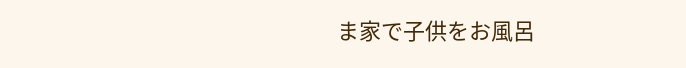ま家で子供をお風呂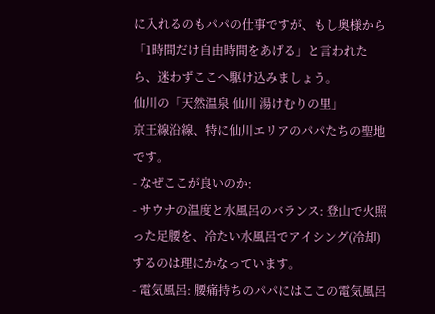に入れるのもパパの仕事ですが、もし奥様から「1時間だけ自由時間をあげる」と言われたら、迷わずここへ駆け込みましょう。
仙川の「天然温泉 仙川 湯けむりの里」
京王線沿線、特に仙川エリアのパパたちの聖地です。
- なぜここが良いのか:
- サウナの温度と水風呂のバランス: 登山で火照った足腰を、冷たい水風呂でアイシング(冷却)するのは理にかなっています。
- 電気風呂: 腰痛持ちのパパにはここの電気風呂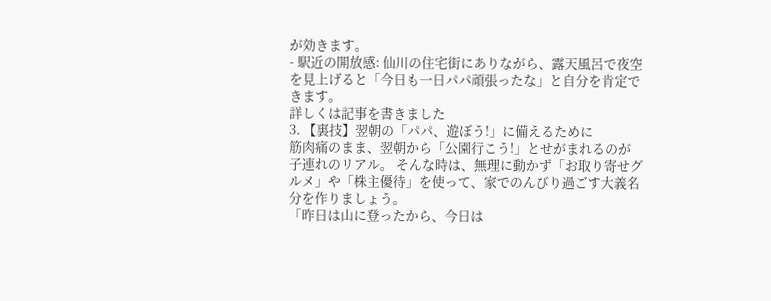が効きます。
- 駅近の開放感: 仙川の住宅街にありながら、露天風呂で夜空を見上げると「今日も一日パパ頑張ったな」と自分を肯定できます。
詳しくは記事を書きました
3. 【裏技】翌朝の「パパ、遊ぼう!」に備えるために
筋肉痛のまま、翌朝から「公園行こう!」とせがまれるのが子連れのリアル。 そんな時は、無理に動かず「お取り寄せグルメ」や「株主優待」を使って、家でのんびり過ごす大義名分を作りましょう。
「昨日は山に登ったから、今日は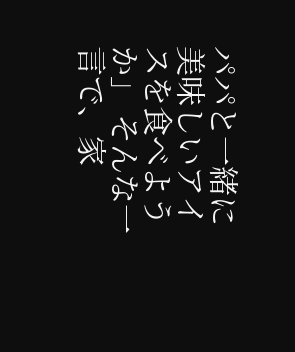パパと一緒に美味しいアイスを食べようか」 そんな一言で、家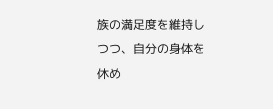族の満足度を維持しつつ、自分の身体を休め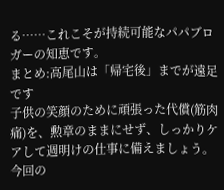る……これこそが持続可能なパパブロガーの知恵です。
まとめ:高尾山は「帰宅後」までが遠足です
子供の笑顔のために頑張った代償(筋肉痛)を、勲章のままにせず、しっかりケアして週明けの仕事に備えましょう。
今回の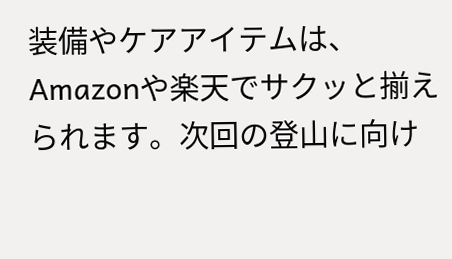装備やケアアイテムは、Amazonや楽天でサクッと揃えられます。次回の登山に向け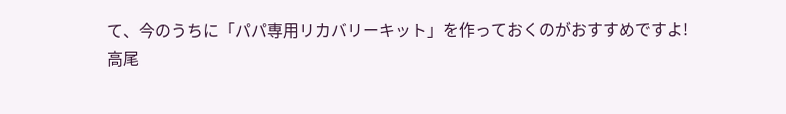て、今のうちに「パパ専用リカバリーキット」を作っておくのがおすすめですよ!
高尾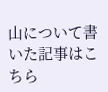山について書いた記事はこちら